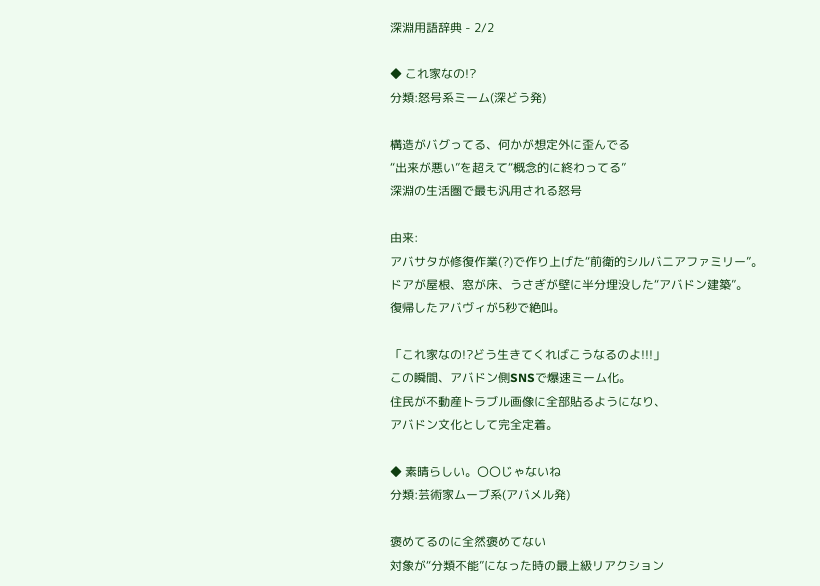深淵用語辞典 - 2/2

◆ これ家なの!?
分類:怒号系ミーム(深どう発)

構造がバグってる、何かが想定外に歪んでる
“出来が悪い”を超えて“概念的に終わってる”
深淵の生活圏で最も汎用される怒号

由来:
アバサタが修復作業(?)で作り上げた“前衛的シルバニアファミリー”。
ドアが屋根、窓が床、うさぎが壁に半分埋没した“アバドン建築”。
復帰したアバヴィが5秒で絶叫。

「これ家なの!?どう生きてくればこうなるのよ!!!」
この瞬間、アバドン側SNSで爆速ミーム化。
住民が不動産トラブル画像に全部貼るようになり、
アバドン文化として完全定着。

◆ 素晴らしい。〇〇じゃないね
分類:芸術家ムーブ系(アバメル発)

褒めてるのに全然褒めてない
対象が“分類不能”になった時の最上級リアクション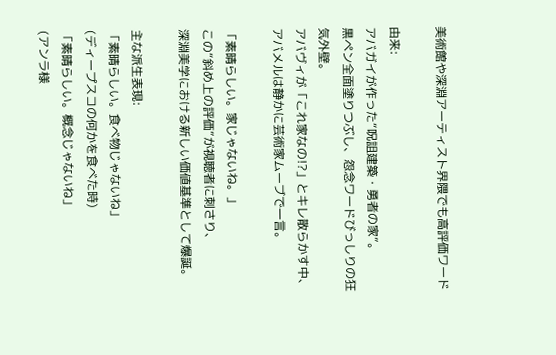美術館や深淵アーティスト界隈でも高評価ワード

由来:
アバガイが作った“呪詛建築・勇者の家”。
黒ペン全面塗りつぶし、怨念ワードびっしりの狂気外壁。
アバヴィが「これ家なの!?」とキレ散らかす中、
アバメルは静かに芸術家ムーブで一言。

「素晴らしい。家じゃないね。」
この“斜め上の評価”が視聴者に刺さり、
深淵美学における新しい価値基準として爆誕。

主な派生表現:
「素晴らしい。食べ物じゃないね」
(ディープスコの何かを食べた時)
「素晴らしい。概念じゃないね」
(アンラ様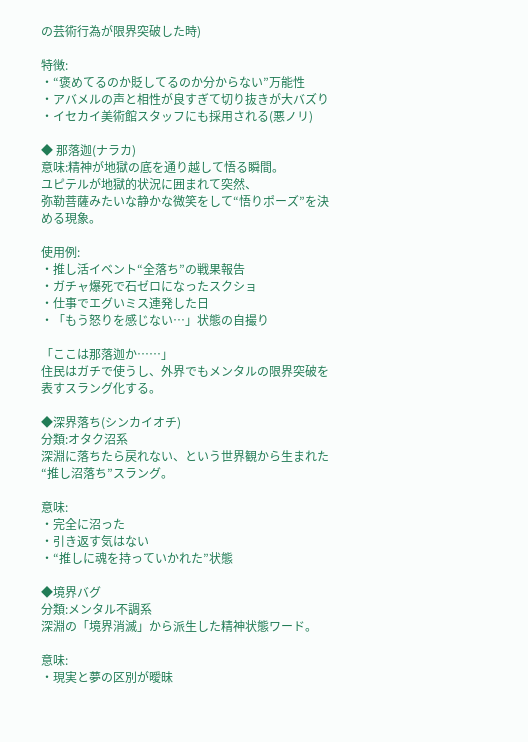の芸術行為が限界突破した時)

特徴:
・“褒めてるのか貶してるのか分からない”万能性
・アバメルの声と相性が良すぎて切り抜きが大バズり
・イセカイ美術館スタッフにも採用される(悪ノリ)

◆ 那落迦(ナラカ)
意味:精神が地獄の底を通り越して悟る瞬間。
ユピテルが地獄的状況に囲まれて突然、
弥勒菩薩みたいな静かな微笑をして“悟りポーズ”を決める現象。

使用例:
・推し活イベント“全落ち”の戦果報告
・ガチャ爆死で石ゼロになったスクショ
・仕事でエグいミス連発した日
・「もう怒りを感じない…」状態の自撮り

「ここは那落迦か……」
住民はガチで使うし、外界でもメンタルの限界突破を表すスラング化する。

◆深界落ち(シンカイオチ)
分類:オタク沼系
深淵に落ちたら戻れない、という世界観から生まれた“推し沼落ち”スラング。

意味:
・完全に沼った
・引き返す気はない
・“推しに魂を持っていかれた”状態

◆境界バグ
分類:メンタル不調系
深淵の「境界消滅」から派生した精神状態ワード。

意味:
・現実と夢の区別が曖昧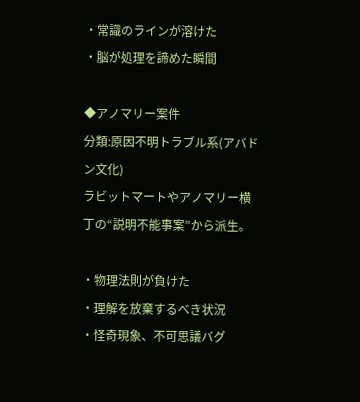・常識のラインが溶けた
・脳が処理を諦めた瞬間

◆アノマリー案件
分類:原因不明トラブル系(アバドン文化)
ラビットマートやアノマリー横丁の“説明不能事案”から派生。

・物理法則が負けた
・理解を放棄するべき状況
・怪奇現象、不可思議バグ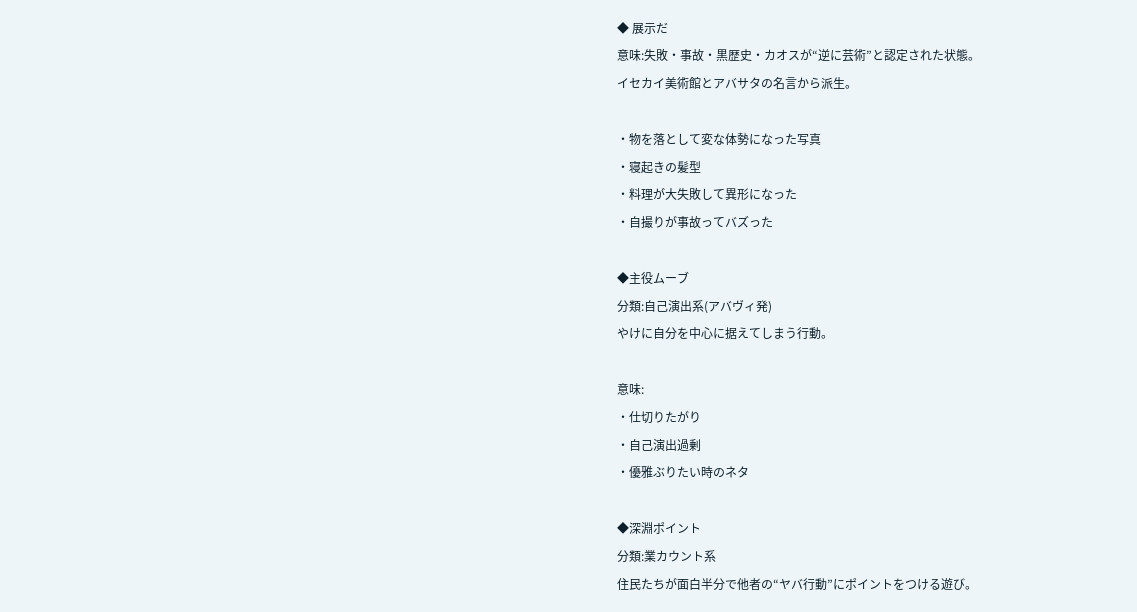◆ 展示だ
意味:失敗・事故・黒歴史・カオスが“逆に芸術”と認定された状態。
イセカイ美術館とアバサタの名言から派生。

・物を落として変な体勢になった写真
・寝起きの髪型
・料理が大失敗して異形になった
・自撮りが事故ってバズった

◆主役ムーブ
分類:自己演出系(アバヴィ発)
やけに自分を中心に据えてしまう行動。

意味:
・仕切りたがり
・自己演出過剰
・優雅ぶりたい時のネタ

◆深淵ポイント
分類:業カウント系
住民たちが面白半分で他者の“ヤバ行動”にポイントをつける遊び。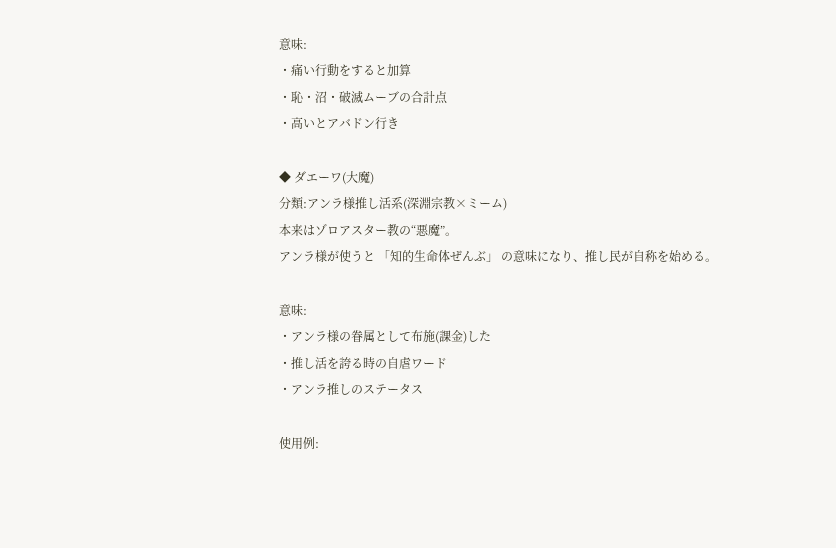意味:
・痛い行動をすると加算
・恥・沼・破滅ムーブの合計点
・高いとアバドン行き

◆ ダエーワ(大魔)
分類:アンラ様推し活系(深淵宗教×ミーム)
本来はゾロアスター教の“悪魔”。
アンラ様が使うと 「知的生命体ぜんぶ」 の意味になり、推し民が自称を始める。

意味:
・アンラ様の眷属として布施(課金)した
・推し活を誇る時の自虐ワード
・アンラ推しのステータス

使用例: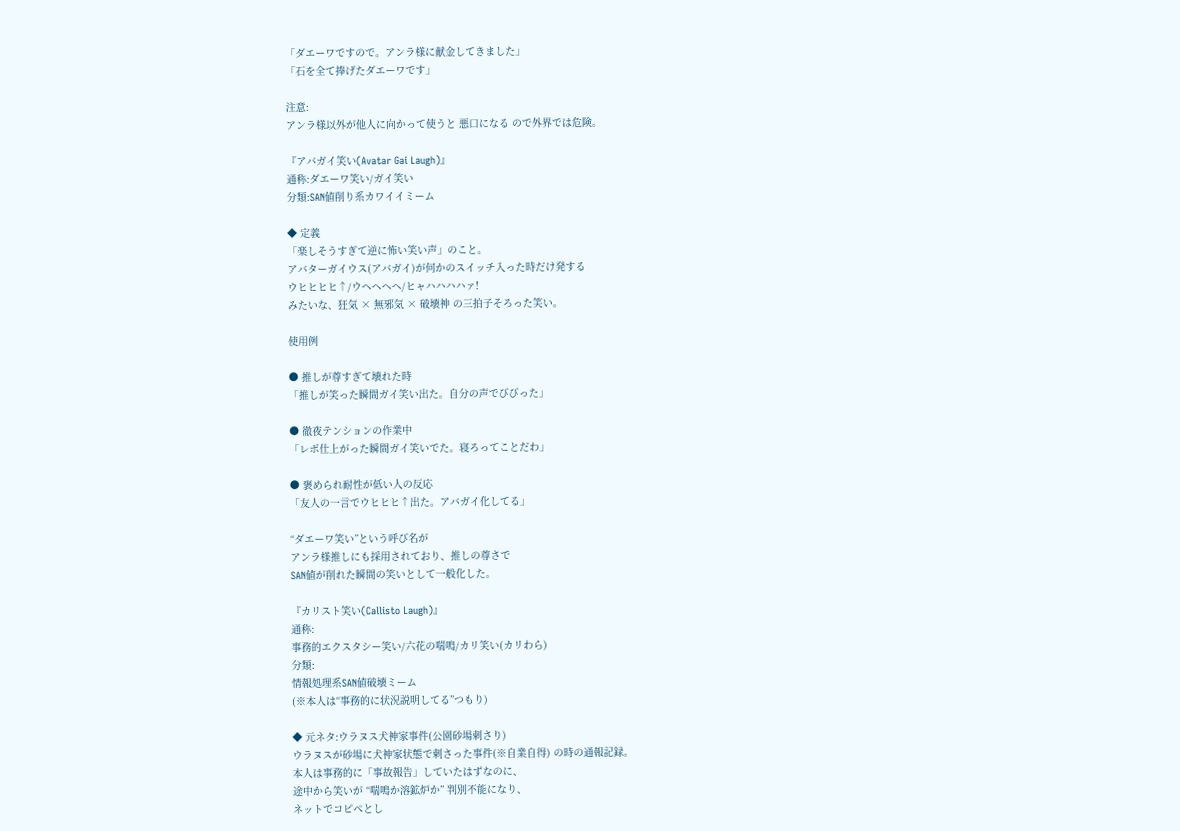「ダエーワですので。アンラ様に献金してきました」
「石を全て捧げたダエーワです」

注意:
アンラ様以外が他人に向かって使うと 悪口になる ので外界では危険。

『アバガイ笑い(Avatar Gai Laugh)』
通称:ダエーワ笑い/ガイ笑い
分類:SAN値削り系カワイイミーム

◆ 定義
「楽しそうすぎて逆に怖い笑い声」のこと。
アバターガイウス(アバガイ)が何かのスイッチ入った時だけ発する
ウヒヒヒヒ↑/ウヘヘヘヘ/ヒャハハハハァ!
みたいな、狂気 × 無邪気 × 破壊神 の三拍子そろった笑い。

使用例

● 推しが尊すぎて壊れた時
「推しが笑った瞬間ガイ笑い出た。自分の声でびびった」

● 徹夜テンションの作業中
「レポ仕上がった瞬間ガイ笑いでた。寝ろってことだわ」

● 褒められ耐性が低い人の反応
「友人の一言でウヒヒヒ↑出た。アバガイ化してる」

“ダエーワ笑い”という呼び名が
アンラ様推しにも採用されており、推しの尊さで
SAN値が削れた瞬間の笑いとして一般化した。

『カリスト笑い(Callisto Laugh)』
通称:
事務的エクスタシー笑い/六花の喘鳴/カリ笑い(カリわら)
分類:
情報処理系SAN値破壊ミーム
(※本人は“事務的に状況説明してる”つもり)

◆ 元ネタ:ウラヌス犬神家事件(公園砂場刺さり)
ウラヌスが砂場に犬神家状態で刺さった事件(※自業自得) の時の通報記録。
本人は事務的に「事故報告」していたはずなのに、
途中から笑いが “喘鳴か溶鉱炉か” 判別不能になり、
ネットでコピペとし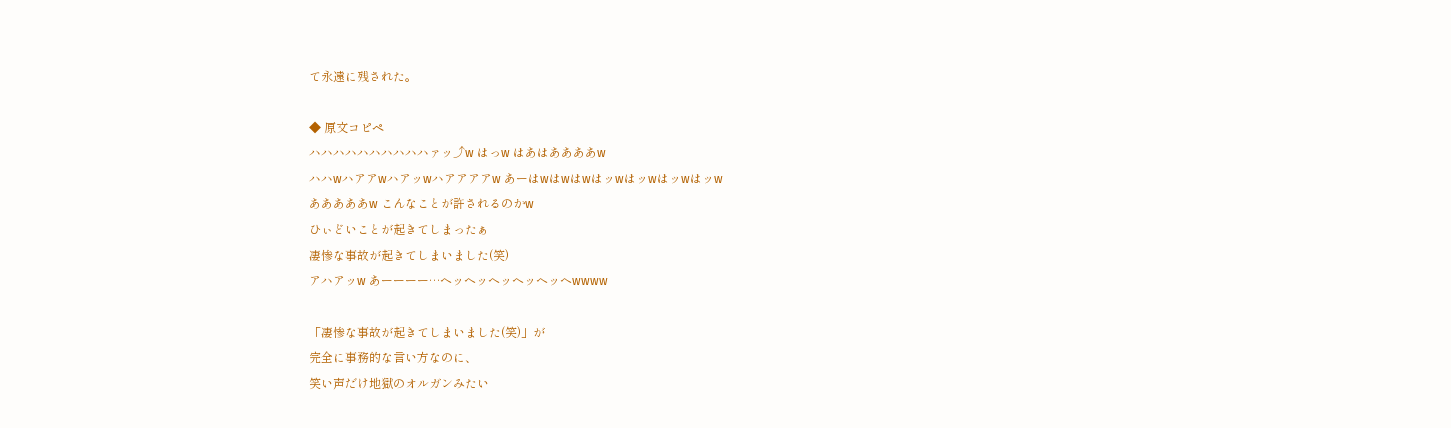て永遠に残された。

◆ 原文コピペ
ハハハハハハハハハハァッ⤴w はっw はあはああああw
ハハwハアアwハアッwハアアアアw あーはwはwはwはッwはッwはッwはッw
あああああw こんなことが許されるのかw
ひぃどいことが起きてしまったぁ
凄惨な事故が起きてしまいました(笑)
アハアッw あーーーー…ヘッヘッヘッヘッヘッヘwwww

「凄惨な事故が起きてしまいました(笑)」が
完全に事務的な言い方なのに、
笑い声だけ地獄のオルガンみたい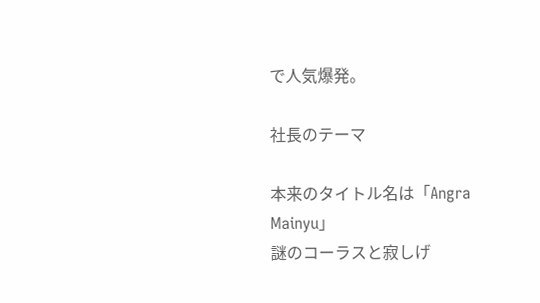で人気爆発。

社長のテーマ

本来のタイトル名は「Angra Mainyu」
謎のコーラスと寂しげ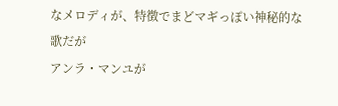なメロディが、特徴でまどマギっぽい神秘的な歌だが
アンラ・マンユが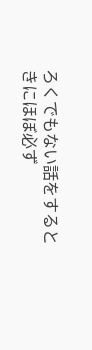ろくでもない話をするときにほぼ必ず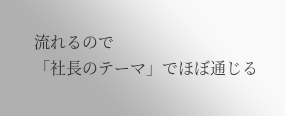流れるので
「社長のテーマ」でほぼ通じる